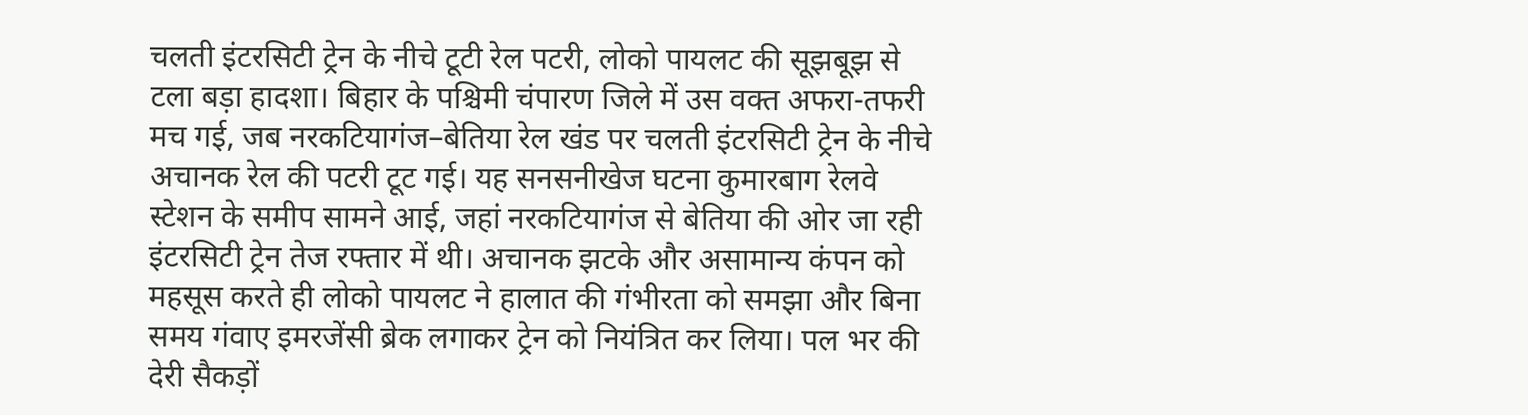चलती इंटरसिटी ट्रेन के नीचे टूटी रेल पटरी, लोको पायलट की सूझबूझ से टला बड़ा हादशा। बिहार के पश्चिमी चंपारण जिले में उस वक्त अफरा-तफरी मच गई, जब नरकटियागंज–बेतिया रेल खंड पर चलती इंटरसिटी ट्रेन के नीचे अचानक रेल की पटरी टूट गई। यह सनसनीखेज घटना कुमारबाग रेलवे स्टेशन के समीप सामने आई, जहां नरकटियागंज से बेतिया की ओर जा रही इंटरसिटी ट्रेन तेज रफ्तार में थी। अचानक झटके और असामान्य कंपन को महसूस करते ही लोको पायलट ने हालात की गंभीरता को समझा और बिना समय गंवाए इमरजेंसी ब्रेक लगाकर ट्रेन को नियंत्रित कर लिया। पल भर की देरी सैकड़ों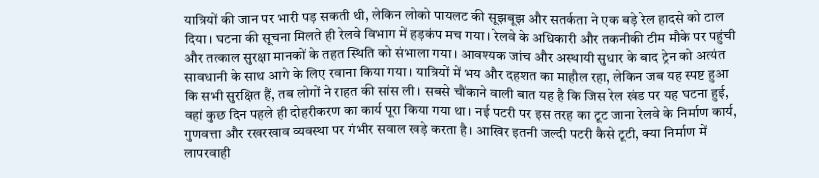यात्रियों की जान पर भारी पड़ सकती थी, लेकिन लोको पायलट की सूझबूझ और सतर्कता ने एक बड़े रेल हादसे को टाल दिया। घटना की सूचना मिलते ही रेलवे विभाग में हड़कंप मच गया। रेलवे के अधिकारी और तकनीकी टीम मौके पर पहुंची और तत्काल सुरक्षा मानकों के तहत स्थिति को संभाला गया। आवश्यक जांच और अस्थायी सुधार के बाद ट्रेन को अत्यंत सावधानी के साथ आगे के लिए रवाना किया गया। यात्रियों में भय और दहशत का माहौल रहा, लेकिन जब यह स्पष्ट हुआ कि सभी सुरक्षित हैं, तब लोगों ने राहत की सांस ली। सबसे चौंकाने वाली बात यह है कि जिस रेल खंड पर यह घटना हुई, वहां कुछ दिन पहले ही दोहरीकरण का कार्य पूरा किया गया था। नई पटरी पर इस तरह का टूट जाना रेलवे के निर्माण कार्य, गुणवत्ता और रखरखाव व्यवस्था पर गंभीर सवाल खड़े करता है। आखिर इतनी जल्दी पटरी कैसे टूटी, क्या निर्माण में लापरवाही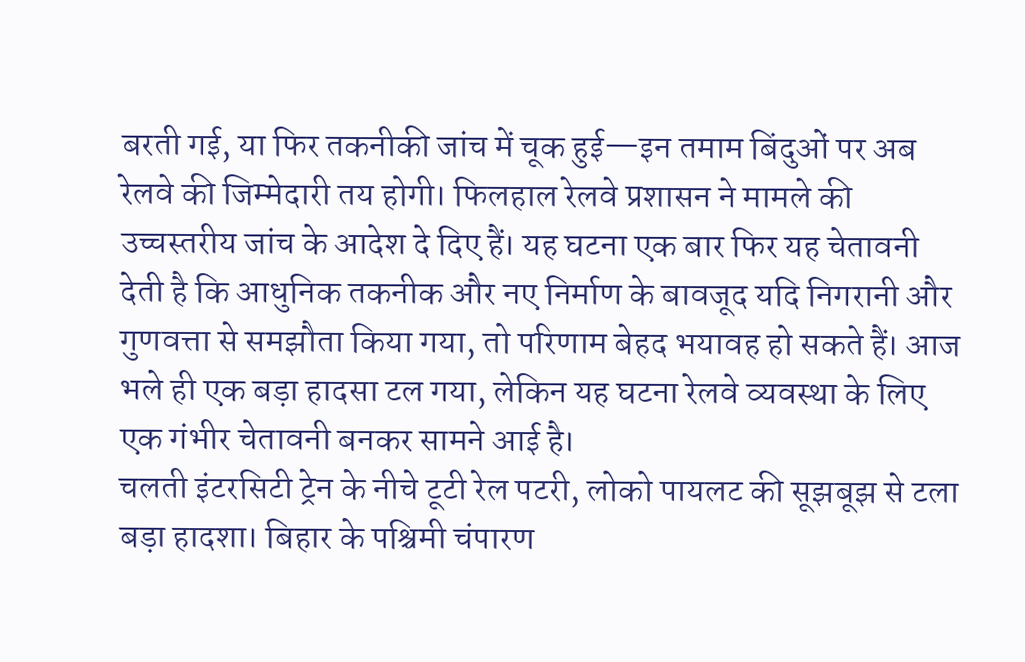बरती गई, या फिर तकनीकी जांच में चूक हुई—इन तमाम बिंदुओं पर अब रेलवे की जिम्मेदारी तय होगी। फिलहाल रेलवे प्रशासन ने मामले की उच्चस्तरीय जांच के आदेश दे दिए हैं। यह घटना एक बार फिर यह चेतावनी देती है कि आधुनिक तकनीक और नए निर्माण के बावजूद यदि निगरानी और गुणवत्ता से समझौता किया गया, तो परिणाम बेहद भयावह हो सकते हैं। आज भले ही एक बड़ा हादसा टल गया, लेकिन यह घटना रेलवे व्यवस्था के लिए एक गंभीर चेतावनी बनकर सामने आई है।
चलती इंटरसिटी ट्रेन के नीचे टूटी रेल पटरी, लोको पायलट की सूझबूझ से टला बड़ा हादशा। बिहार के पश्चिमी चंपारण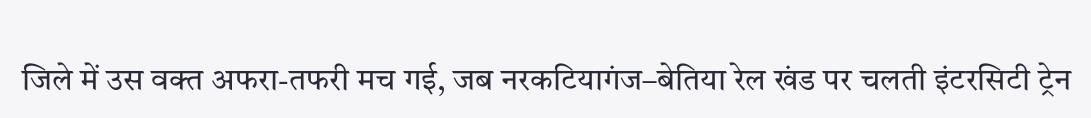जिले में उस वक्त अफरा-तफरी मच गई, जब नरकटियागंज–बेतिया रेल खंड पर चलती इंटरसिटी ट्रेन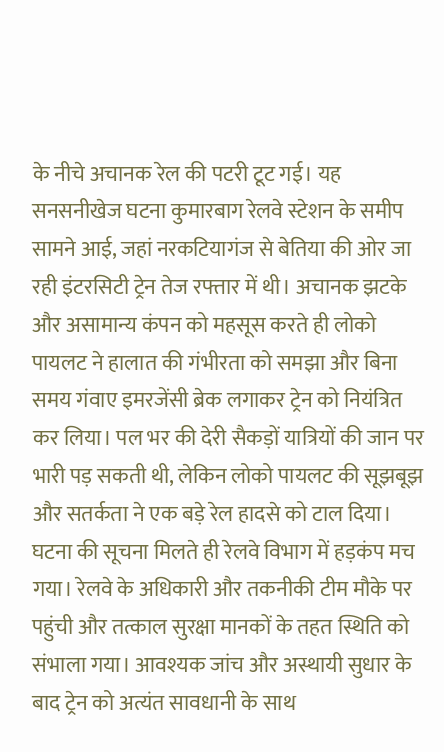के नीचे अचानक रेल की पटरी टूट गई। यह सनसनीखेज घटना कुमारबाग रेलवे स्टेशन के समीप सामने आई, जहां नरकटियागंज से बेतिया की ओर जा रही इंटरसिटी ट्रेन तेज रफ्तार में थी। अचानक झटके और असामान्य कंपन को महसूस करते ही लोको पायलट ने हालात की गंभीरता को समझा और बिना समय गंवाए इमरजेंसी ब्रेक लगाकर ट्रेन को नियंत्रित कर लिया। पल भर की देरी सैकड़ों यात्रियों की जान पर भारी पड़ सकती थी, लेकिन लोको पायलट की सूझबूझ और सतर्कता ने एक बड़े रेल हादसे को टाल दिया। घटना की सूचना मिलते ही रेलवे विभाग में हड़कंप मच गया। रेलवे के अधिकारी और तकनीकी टीम मौके पर पहुंची और तत्काल सुरक्षा मानकों के तहत स्थिति को संभाला गया। आवश्यक जांच और अस्थायी सुधार के बाद ट्रेन को अत्यंत सावधानी के साथ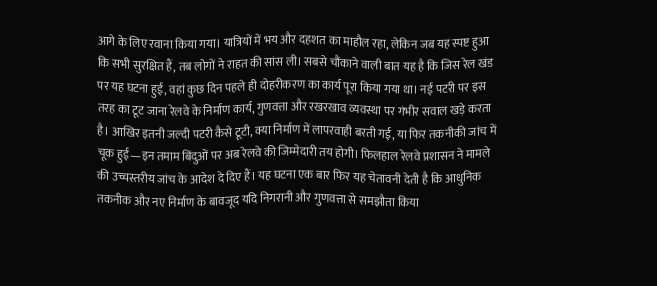आगे के लिए रवाना किया गया। यात्रियों में भय और दहशत का माहौल रहा, लेकिन जब यह स्पष्ट हुआ कि सभी सुरक्षित हैं, तब लोगों ने राहत की सांस ली। सबसे चौंकाने वाली बात यह है कि जिस रेल खंड पर यह घटना हुई, वहां कुछ दिन पहले ही दोहरीकरण का कार्य पूरा किया गया था। नई पटरी पर इस तरह का टूट जाना रेलवे के निर्माण कार्य, गुणवत्ता और रखरखाव व्यवस्था पर गंभीर सवाल खड़े करता है। आखिर इतनी जल्दी पटरी कैसे टूटी, क्या निर्माण में लापरवाही बरती गई, या फिर तकनीकी जांच में चूक हुई—इन तमाम बिंदुओं पर अब रेलवे की जिम्मेदारी तय होगी। फिलहाल रेलवे प्रशासन ने मामले की उच्चस्तरीय जांच के आदेश दे दिए हैं। यह घटना एक बार फिर यह चेतावनी देती है कि आधुनिक तकनीक और नए निर्माण के बावजूद यदि निगरानी और गुणवत्ता से समझौता किया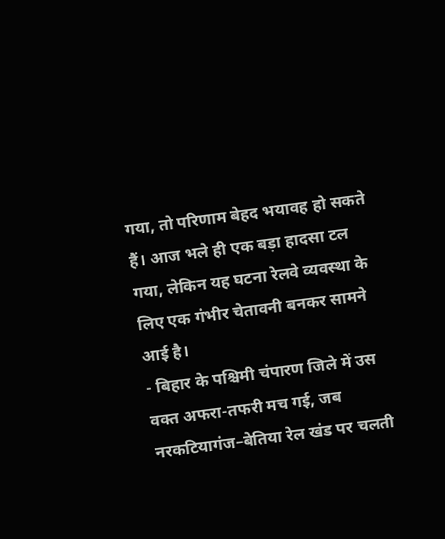गया, तो परिणाम बेहद भयावह हो सकते हैं। आज भले ही एक बड़ा हादसा टल गया, लेकिन यह घटना रेलवे व्यवस्था के लिए एक गंभीर चेतावनी बनकर सामने आई है।
- बिहार के पश्चिमी चंपारण जिले में उस वक्त अफरा-तफरी मच गई, जब नरकटियागंज–बेतिया रेल खंड पर चलती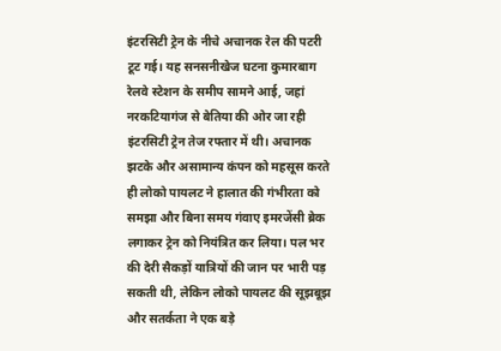इंटरसिटी ट्रेन के नीचे अचानक रेल की पटरी टूट गई। यह सनसनीखेज घटना कुमारबाग रेलवे स्टेशन के समीप सामने आई, जहां नरकटियागंज से बेतिया की ओर जा रही इंटरसिटी ट्रेन तेज रफ्तार में थी। अचानक झटके और असामान्य कंपन को महसूस करते ही लोको पायलट ने हालात की गंभीरता को समझा और बिना समय गंवाए इमरजेंसी ब्रेक लगाकर ट्रेन को नियंत्रित कर लिया। पल भर की देरी सैकड़ों यात्रियों की जान पर भारी पड़ सकती थी, लेकिन लोको पायलट की सूझबूझ और सतर्कता ने एक बड़े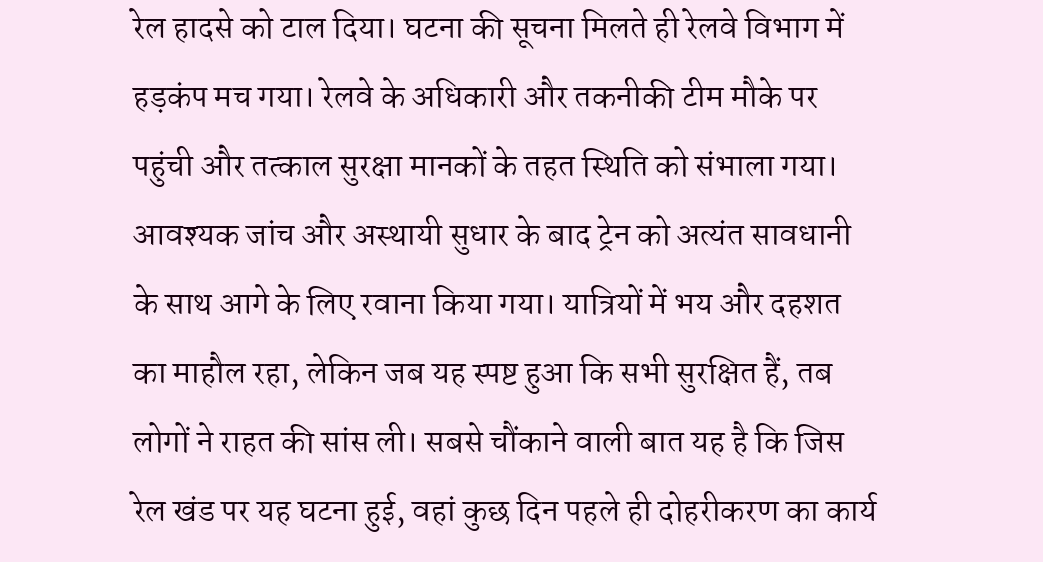रेल हादसे को टाल दिया। घटना की सूचना मिलते ही रेलवे विभाग में हड़कंप मच गया। रेलवे के अधिकारी और तकनीकी टीम मौके पर पहुंची और तत्काल सुरक्षा मानकों के तहत स्थिति को संभाला गया। आवश्यक जांच और अस्थायी सुधार के बाद ट्रेन को अत्यंत सावधानी के साथ आगे के लिए रवाना किया गया। यात्रियों में भय और दहशत का माहौल रहा, लेकिन जब यह स्पष्ट हुआ कि सभी सुरक्षित हैं, तब लोगों ने राहत की सांस ली। सबसे चौंकाने वाली बात यह है कि जिस रेल खंड पर यह घटना हुई, वहां कुछ दिन पहले ही दोहरीकरण का कार्य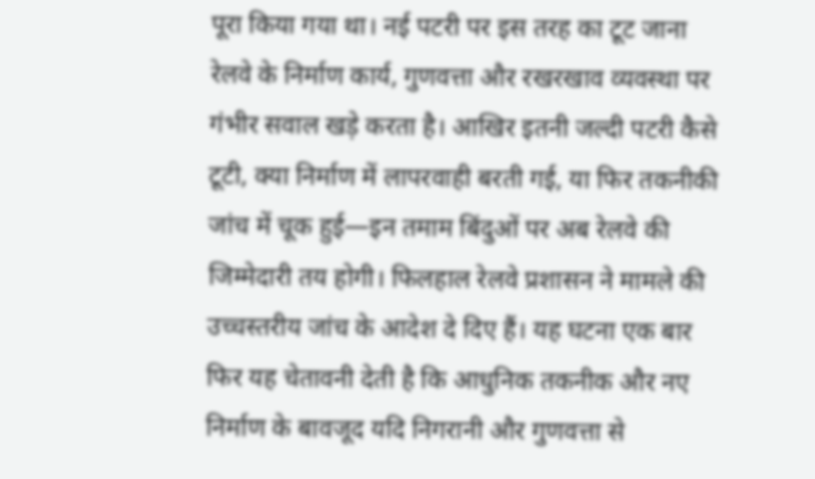पूरा किया गया था। नई पटरी पर इस तरह का टूट जाना रेलवे के निर्माण कार्य, गुणवत्ता और रखरखाव व्यवस्था पर गंभीर सवाल खड़े करता है। आखिर इतनी जल्दी पटरी कैसे टूटी, क्या निर्माण में लापरवाही बरती गई, या फिर तकनीकी जांच में चूक हुई—इन तमाम बिंदुओं पर अब रेलवे की जिम्मेदारी तय होगी। फिलहाल रेलवे प्रशासन ने मामले की उच्चस्तरीय जांच के आदेश दे दिए हैं। यह घटना एक बार फिर यह चेतावनी देती है कि आधुनिक तकनीक और नए निर्माण के बावजूद यदि निगरानी और गुणवत्ता से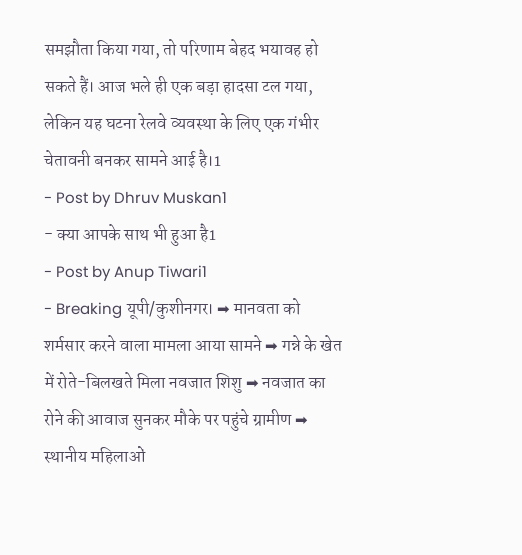समझौता किया गया, तो परिणाम बेहद भयावह हो सकते हैं। आज भले ही एक बड़ा हादसा टल गया, लेकिन यह घटना रेलवे व्यवस्था के लिए एक गंभीर चेतावनी बनकर सामने आई है।1
- Post by Dhruv Muskan1
- क्या आपके साथ भी हुआ है1
- Post by Anup Tiwari1
- Breaking यूपी/कुशीनगर। ➡ मानवता को शर्मसार करने वाला मामला आया सामने ➡ गन्ने के खेत में रोते-बिलखते मिला नवजात शिशु ➡ नवजात का रोने की आवाज सुनकर मौके पर पहुंचे ग्रामीण ➡ स्थानीय महिलाओं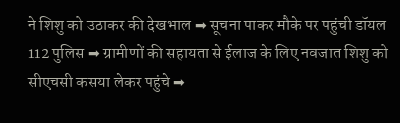ने शिशु को उठाकर की देखभाल ➡ सूचना पाकर मौके पर पहुंची डॉयल 112 पुलिस ➡ ग्रामीणों की सहायता से ईलाज के लिए नवजात शिशु को सीएचसी कसया लेकर पहुंचे ➡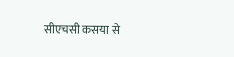सीएचसी कसया से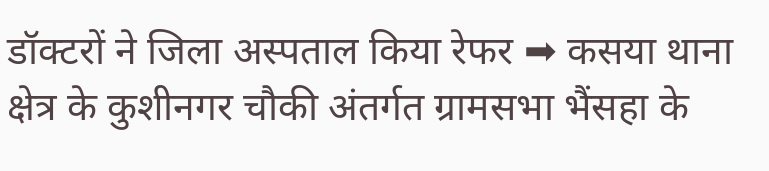डॉक्टरों ने जिला अस्पताल किया रेफर ➡ कसया थाना क्षेत्र के कुशीनगर चौकी अंतर्गत ग्रामसभा भैंसहा के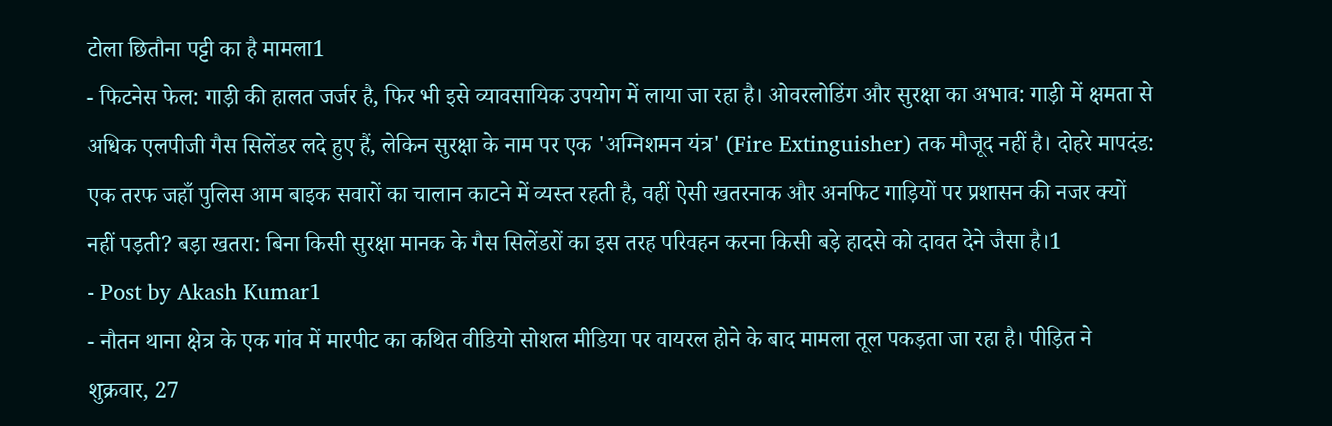टोला छितौना पट्टी का है मामला1
- फिटनेस फेल: गाड़ी की हालत जर्जर है, फिर भी इसे व्यावसायिक उपयोग में लाया जा रहा है। ओवरलोडिंग और सुरक्षा का अभाव: गाड़ी में क्षमता से अधिक एलपीजी गैस सिलेंडर लदे हुए हैं, लेकिन सुरक्षा के नाम पर एक 'अग्निशमन यंत्र' (Fire Extinguisher) तक मौजूद नहीं है। दोहरे मापदंड: एक तरफ जहाँ पुलिस आम बाइक सवारों का चालान काटने में व्यस्त रहती है, वहीं ऐसी खतरनाक और अनफिट गाड़ियों पर प्रशासन की नजर क्यों नहीं पड़ती? बड़ा खतरा: बिना किसी सुरक्षा मानक के गैस सिलेंडरों का इस तरह परिवहन करना किसी बड़े हादसे को दावत देने जैसा है।1
- Post by Akash Kumar1
- नौतन थाना क्षेत्र के एक गांव में मारपीट का कथित वीडियो सोशल मीडिया पर वायरल होने के बाद मामला तूल पकड़ता जा रहा है। पीड़ित ने शुक्रवार, 27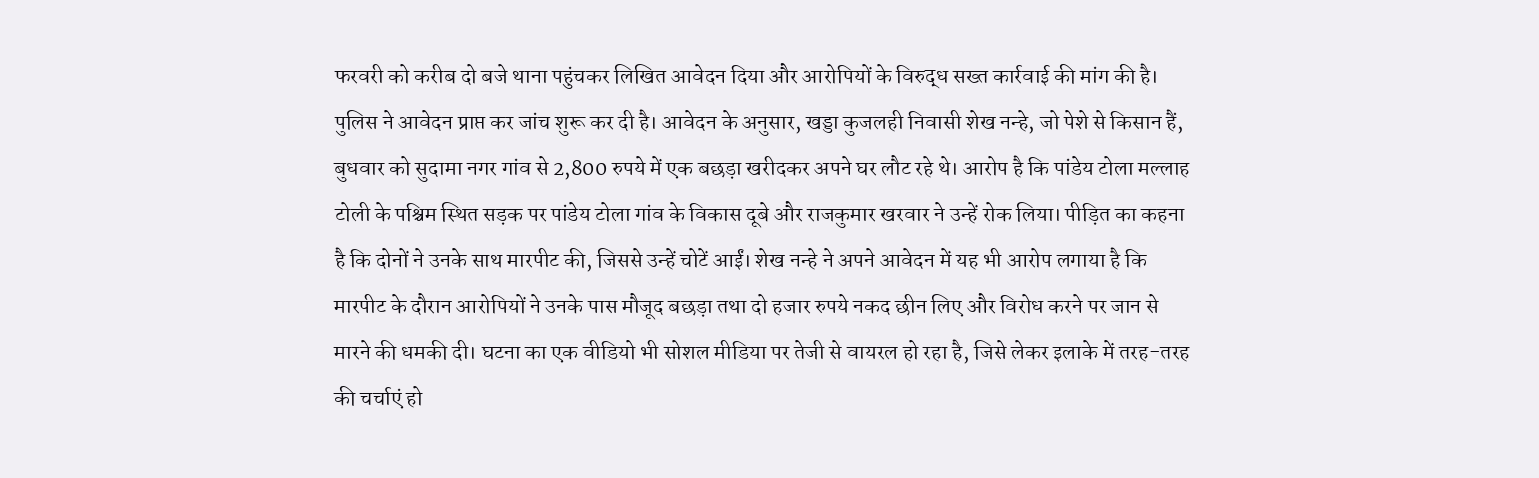फरवरी को करीब दो बजे थाना पहुंचकर लिखित आवेदन दिया और आरोपियों के विरुद्ध सख्त कार्रवाई की मांग की है। पुलिस ने आवेदन प्राप्त कर जांच शुरू कर दी है। आवेदन के अनुसार, खड्डा कुजलही निवासी शेख नन्हे, जो पेशे से किसान हैं, बुधवार को सुदामा नगर गांव से 2,800 रुपये में एक बछड़ा खरीदकर अपने घर लौट रहे थे। आरोप है कि पांडेय टोला मल्लाह टोली के पश्चिम स्थित सड़क पर पांडेय टोला गांव के विकास दूबे और राजकुमार खरवार ने उन्हें रोक लिया। पीड़ित का कहना है कि दोनों ने उनके साथ मारपीट की, जिससे उन्हें चोटें आईं। शेख नन्हे ने अपने आवेदन में यह भी आरोप लगाया है कि मारपीट के दौरान आरोपियों ने उनके पास मौजूद बछड़ा तथा दो हजार रुपये नकद छीन लिए और विरोध करने पर जान से मारने की धमकी दी। घटना का एक वीडियो भी सोशल मीडिया पर तेजी से वायरल हो रहा है, जिसे लेकर इलाके में तरह-तरह की चर्चाएं हो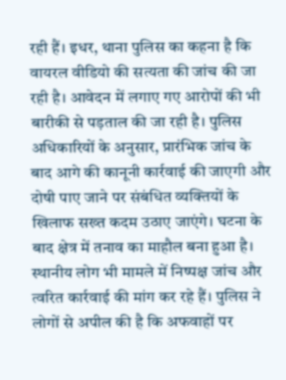रही हैं। इधर, थाना पुलिस का कहना है कि वायरल वीडियो की सत्यता की जांच की जा रही है। आवेदन में लगाए गए आरोपों की भी बारीकी से पड़ताल की जा रही है। पुलिस अधिकारियों के अनुसार, प्रारंभिक जांच के बाद आगे की कानूनी कार्रवाई की जाएगी और दोषी पाए जाने पर संबंधित व्यक्तियों के खिलाफ सख्त कदम उठाए जाएंगे। घटना के बाद क्षेत्र में तनाव का माहौल बना हुआ है। स्थानीय लोग भी मामले में निष्पक्ष जांच और त्वरित कार्रवाई की मांग कर रहे हैं। पुलिस ने लोगों से अपील की है कि अफवाहों पर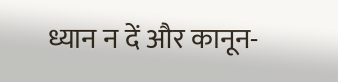ध्यान न दें और कानून-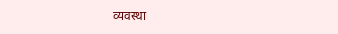व्यवस्था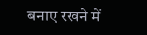बनाए रखने में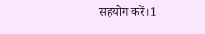सहयोग करें।1